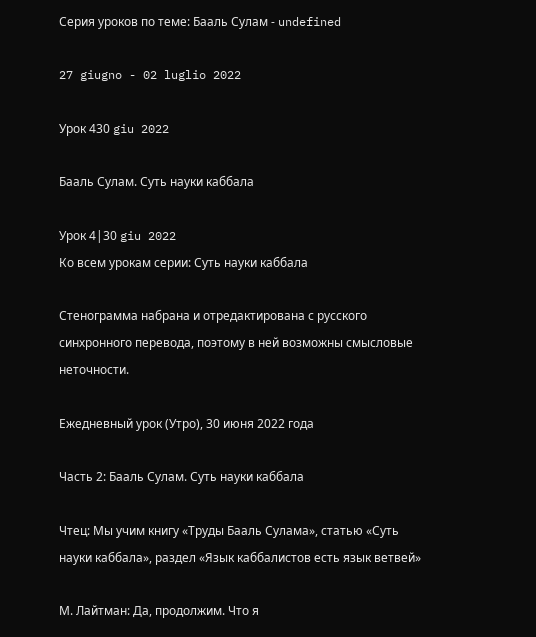Серия уроков по теме: Бааль Сулам - undefined

27 giugno - 02 luglio 2022

Урок 430 giu 2022

Бааль Сулам. Суть науки каббала

Урок 4|30 giu 2022
Ко всем урокам серии: Суть науки каббала

Стенограмма набрана и отредактирована с русского синхронного перевода, поэтому в ней возможны смысловые неточности.

Ежедневный урок (Утро), 30 июня 2022 года

Часть 2: Бааль Сулам. Суть науки каббала

Чтец: Мы учим книгу «Труды Бааль Сулама», статью «Суть науки каббала», раздел «Язык каббалистов есть язык ветвей»

М. Лайтман: Да, продолжим. Что я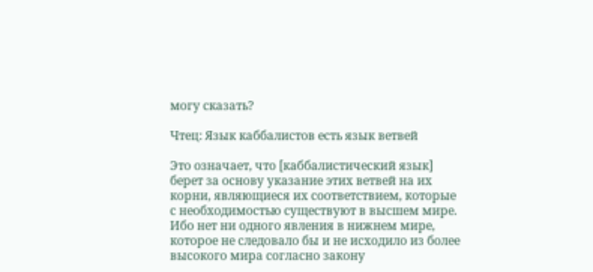могу сказать?

Чтец: Язык каббалистов есть язык ветвей

Это означает, что [каббалистический язык] берет за основу указание этих ветвей на их корни, являющиеся их соответствием, которые с необходимостью существуют в высшем мире. Ибо нет ни одного явления в нижнем мире, которое не следовало бы и не исходило из более высокого мира согласно закону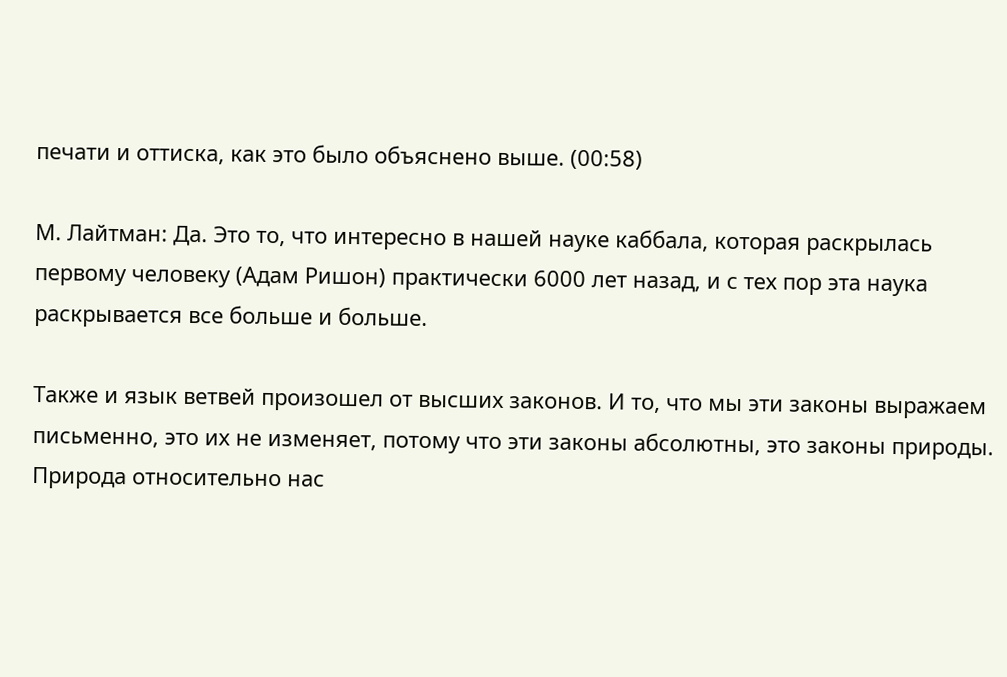печати и оттиска, как это было объяснено выше. (00:58)

М. Лайтман: Да. Это то, что интересно в нашей науке каббала, которая раскрылась первому человеку (Адам Ришон) практически 6000 лет назад, и с тех пор эта наука раскрывается все больше и больше.

Также и язык ветвей произошел от высших законов. И то, что мы эти законы выражаем письменно, это их не изменяет, потому что эти законы абсолютны, это законы природы. Природа относительно нас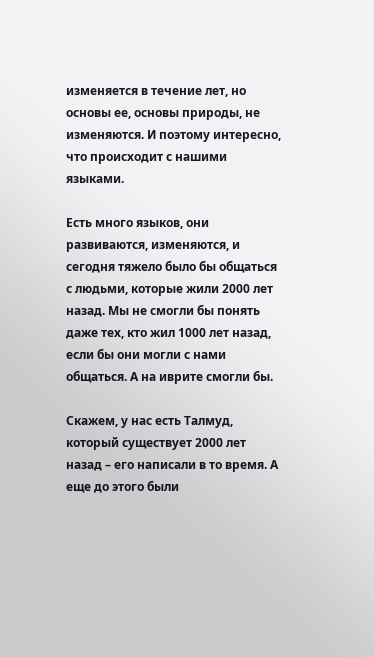изменяется в течение лет, но основы ее, основы природы, не изменяются. И поэтому интересно, что происходит с нашими языками.

Есть много языков, они развиваются, изменяются, и сегодня тяжело было бы общаться с людьми, которые жили 2000 лет назад. Мы не смогли бы понять даже тех, кто жил 1000 лет назад, если бы они могли с нами общаться. А на иврите смогли бы.

Скажем, у нас есть Талмуд, который существует 2000 лет назад – его написали в то время. А еще до этого были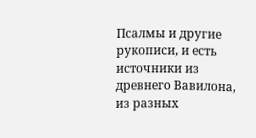Псалмы и другие рукописи, и есть источники из древнего Вавилона, из разных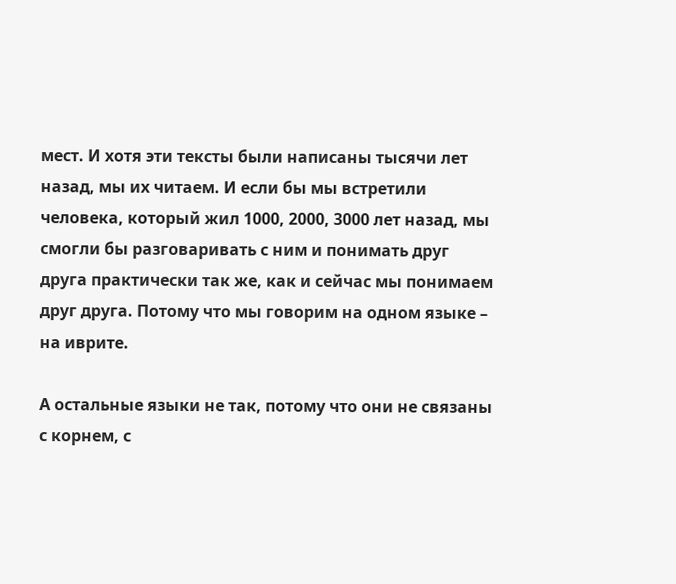мест. И хотя эти тексты были написаны тысячи лет назад, мы их читаем. И если бы мы встретили человека, который жил 1000, 2000, 3000 лет назад, мы смогли бы разговаривать с ним и понимать друг друга практически так же, как и сейчас мы понимаем друг друга. Потому что мы говорим на одном языке – на иврите.

А остальные языки не так, потому что они не связаны с корнем, с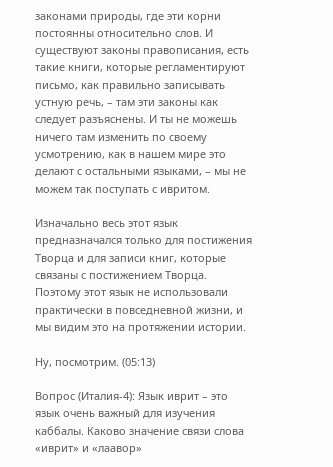законами природы, где эти корни постоянны относительно слов. И существуют законы правописания, есть такие книги, которые регламентируют письмо, как правильно записывать устную речь, – там эти законы как следует разъяснены. И ты не можешь ничего там изменить по своему усмотрению, как в нашем мире это делают с остальными языками, – мы не можем так поступать с ивритом.

Изначально весь этот язык предназначался только для постижения Творца и для записи книг, которые связаны с постижением Творца. Поэтому этот язык не использовали практически в повседневной жизни, и мы видим это на протяжении истории.

Ну, посмотрим. (05:13)

Вопрос (Италия-4): Язык иврит – это язык очень важный для изучения каббалы. Каково значение связи слова «иврит» и «лаавор»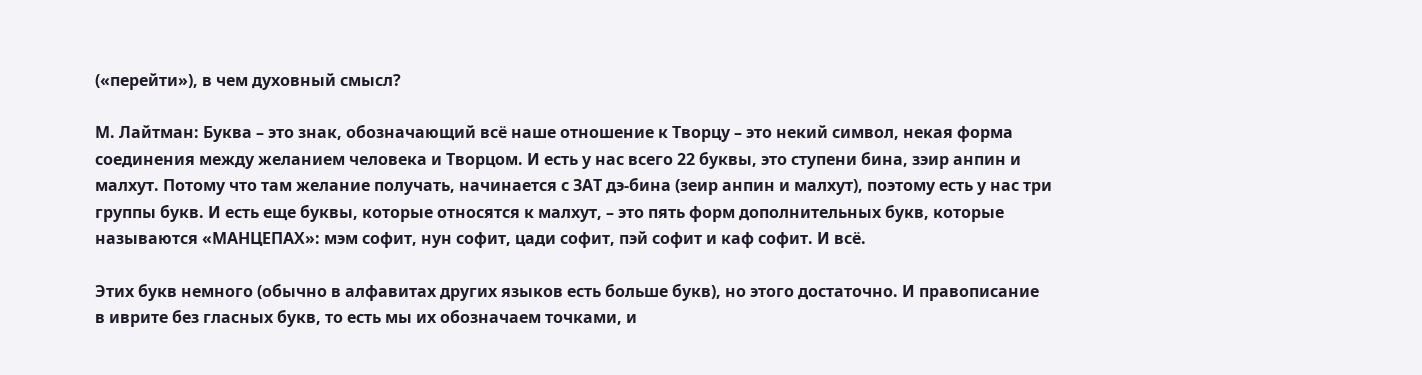(«перейти»), в чем духовный смысл?

М. Лайтман: Буква – это знак, обозначающий всё наше отношение к Творцу – это некий символ, некая форма соединения между желанием человека и Творцом. И есть у нас всего 22 буквы, это ступени бина, зэир анпин и малхут. Потому что там желание получать, начинается с ЗАТ дэ-бина (зеир анпин и малхут), поэтому есть у нас три группы букв. И есть еще буквы, которые относятся к малхут, – это пять форм дополнительных букв, которые называются «МАНЦЕПАХ»: мэм софит, нун софит, цади софит, пэй софит и каф софит. И всё.

Этих букв немного (обычно в алфавитах других языков есть больше букв), но этого достаточно. И правописание в иврите без гласных букв, то есть мы их обозначаем точками, и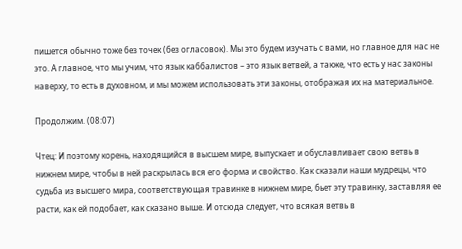пишется обычно тоже без точек (без огласовок). Мы это будем изучать с вами, но главное для нас не это. А главное, что мы учим, что язык каббалистов – это язык ветвей, а также, что есть у нас законы наверху, то есть в духовном, и мы можем использовать эти законы, отображая их на материальное.

Продолжим. (08:07)

Чтец: И поэтому корень, находящийся в высшем мире, выпускает и обуславливает свою ветвь в нижнем мире, чтобы в ней раскрылась вся его форма и свойство. Как сказали наши мудрецы, что судьба из высшего мира, соответствующая травинке в нижнем мире, бьет эту травинку, заставляя ее расти, как ей подобает, как сказано выше. И отсюда следует, что всякая ветвь в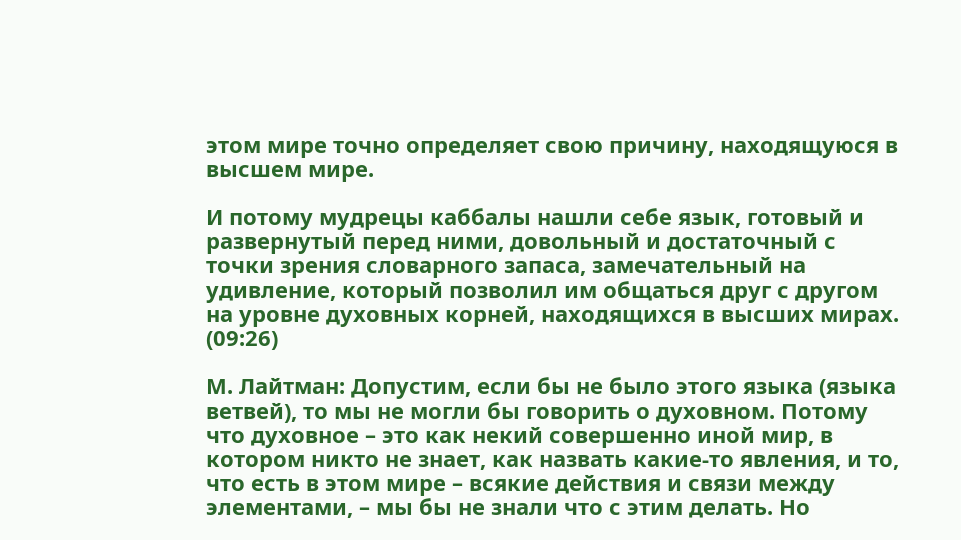этом мире точно определяет свою причину, находящуюся в высшем мире.

И потому мудрецы каббалы нашли себе язык, готовый и развернутый перед ними, довольный и достаточный с точки зрения словарного запаса, замечательный на удивление, который позволил им общаться друг с другом на уровне духовных корней, находящихся в высших мирах. (09:26)

М. Лайтман: Допустим, если бы не было этого языка (языка ветвей), то мы не могли бы говорить о духовном. Потому что духовное – это как некий совершенно иной мир, в котором никто не знает, как назвать какие-то явления, и то, что есть в этом мире – всякие действия и связи между элементами, – мы бы не знали что с этим делать. Но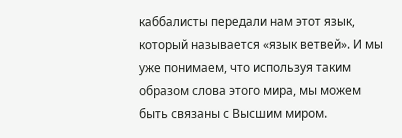каббалисты передали нам этот язык, который называется «язык ветвей». И мы уже понимаем, что используя таким образом слова этого мира, мы можем быть связаны с Высшим миром.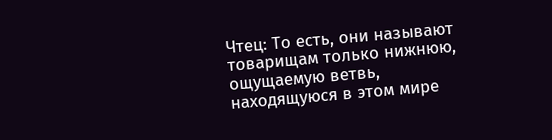Чтец: То есть, они называют товарищам только нижнюю, ощущаемую ветвь, находящуюся в этом мире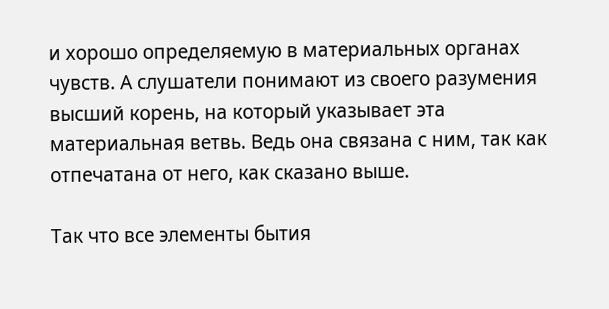и хорошо определяемую в материальных органах чувств. А слушатели понимают из своего разумения высший корень, на который указывает эта материальная ветвь. Ведь она связана с ним, так как отпечатана от него, как сказано выше.

Так что все элементы бытия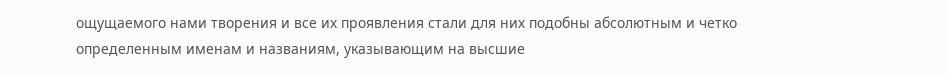ощущаемого нами творения и все их проявления стали для них подобны абсолютным и четко определенным именам и названиям, указывающим на высшие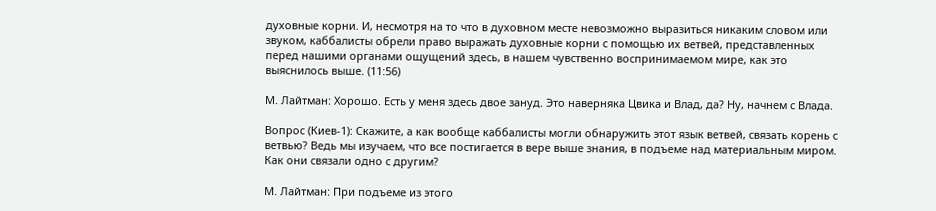духовные корни. И, несмотря на то что в духовном месте невозможно выразиться никаким словом или звуком, каббалисты обрели право выражать духовные корни с помощью их ветвей, представленных перед нашими органами ощущений здесь, в нашем чувственно воспринимаемом мире, как это выяснилось выше. (11:56)

М. Лайтман: Хорошо. Есть у меня здесь двое зануд. Это наверняка Цвика и Влад, да? Ну, начнем с Влада.

Вопрос (Киев-1): Скажите, а как вообще каббалисты могли обнаружить этот язык ветвей, связать корень с ветвью? Ведь мы изучаем, что все постигается в вере выше знания, в подъеме над материальным миром. Как они связали одно с другим?

М. Лайтман: При подъеме из этого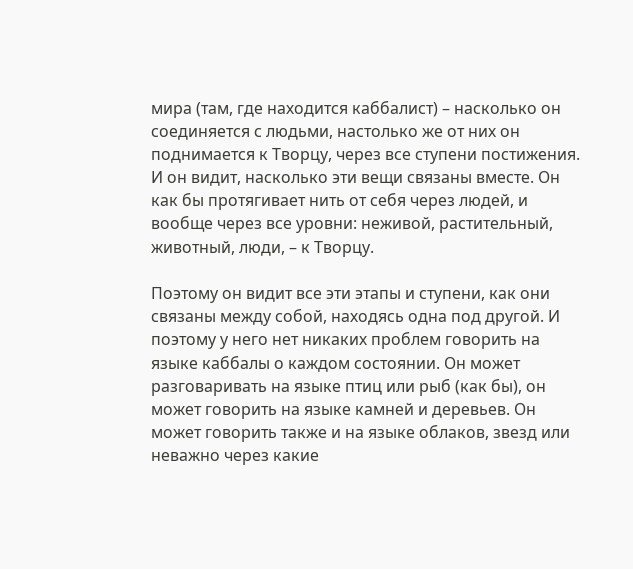мира (там, где находится каббалист) – насколько он соединяется с людьми, настолько же от них он поднимается к Творцу, через все ступени постижения. И он видит, насколько эти вещи связаны вместе. Он как бы протягивает нить от себя через людей, и вообще через все уровни: неживой, растительный, животный, люди, – к Творцу.

Поэтому он видит все эти этапы и ступени, как они связаны между собой, находясь одна под другой. И поэтому у него нет никаких проблем говорить на языке каббалы о каждом состоянии. Он может разговаривать на языке птиц или рыб (как бы), он может говорить на языке камней и деревьев. Он может говорить также и на языке облаков, звезд или неважно через какие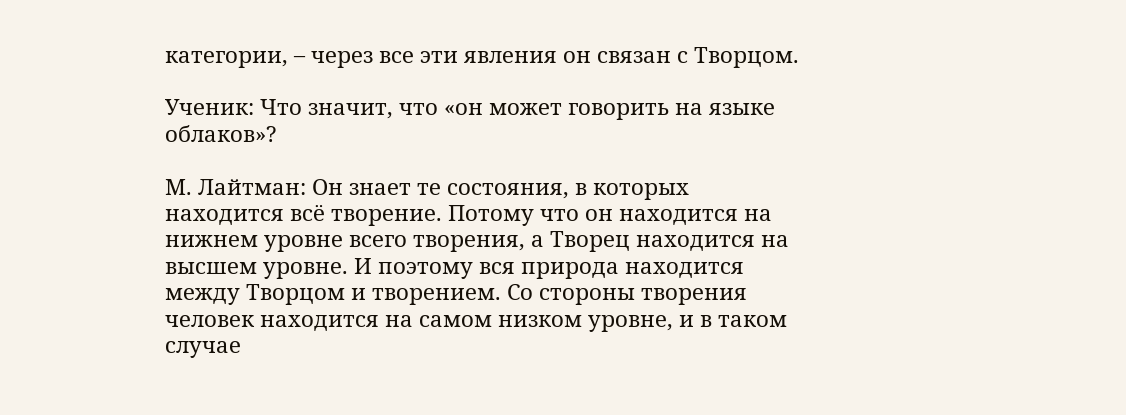категории, – через все эти явления он связан с Творцом.

Ученик: Что значит, что «он может говорить на языке облаков»?

М. Лайтман: Он знает те состояния, в которых находится всё творение. Потому что он находится на нижнем уровне всего творения, а Творец находится на высшем уровне. И поэтому вся природа находится между Творцом и творением. Со стороны творения человек находится на самом низком уровне, и в таком случае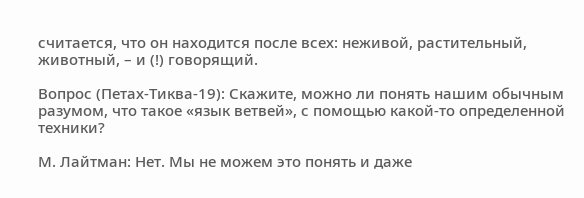считается, что он находится после всех: неживой, растительный, животный, – и (!) говорящий.

Вопрос (Петах-Тиква-19): Скажите, можно ли понять нашим обычным разумом, что такое «язык ветвей», с помощью какой-то определенной техники?

М. Лайтман: Нет. Мы не можем это понять и даже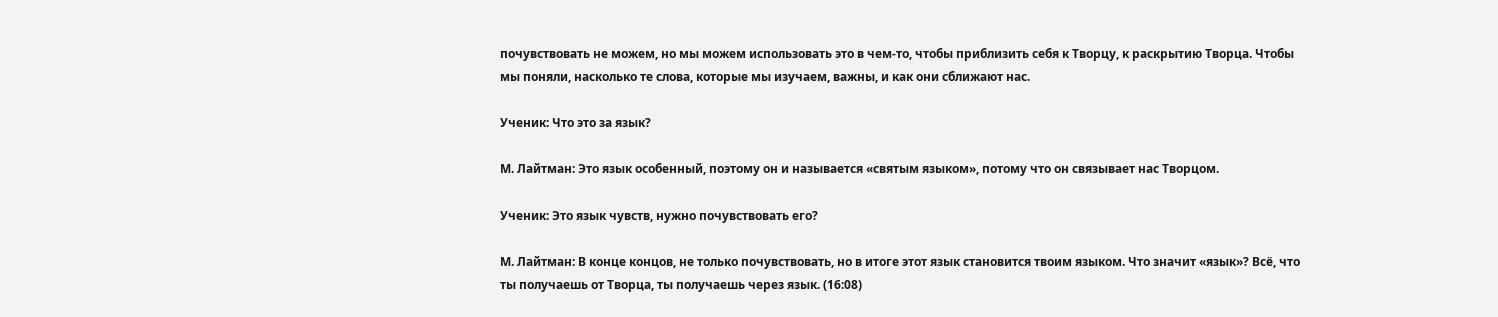почувствовать не можем, но мы можем использовать это в чем-то, чтобы приблизить себя к Творцу, к раскрытию Творца. Чтобы мы поняли, насколько те слова, которые мы изучаем, важны, и как они сближают нас.

Ученик: Что это за язык?

М. Лайтман: Это язык особенный, поэтому он и называется «святым языком», потому что он связывает нас Творцом.

Ученик: Это язык чувств, нужно почувствовать его?

М. Лайтман: В конце концов, не только почувствовать, но в итоге этот язык становится твоим языком. Что значит «язык»? Всё, что ты получаешь от Творца, ты получаешь через язык. (16:08)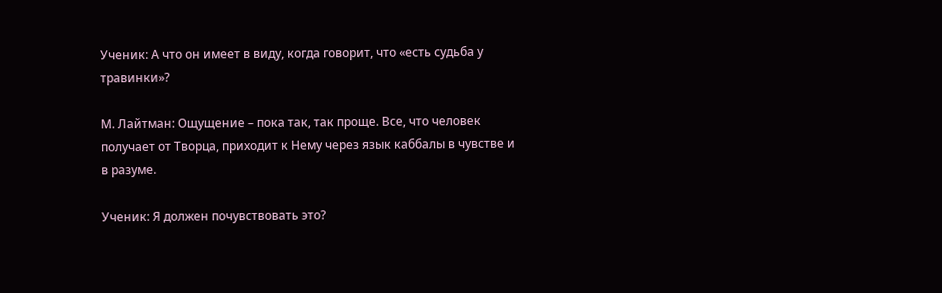Ученик: А что он имеет в виду, когда говорит, что «есть судьба у травинки»?

М. Лайтман: Ощущение – пока так, так проще. Все, что человек получает от Творца, приходит к Нему через язык каббалы в чувстве и в разуме.

Ученик: Я должен почувствовать это?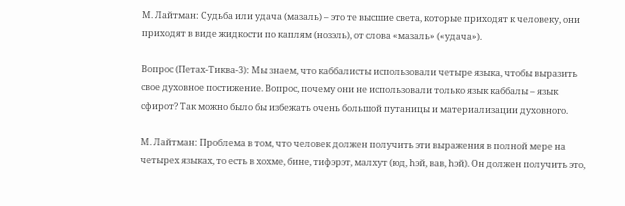М. Лайтман: Судьба или удача (мазаль) – это те высшие света, которые приходят к человеку, они приходят в виде жидкости по каплям (нозэль), от слова «мазаль» («удача»).

Вопрос (Петах-Тиква-3): Мы знаем, что каббалисты использовали четыре языка, чтобы выразить свое духовное постижение. Вопрос, почему они не использовали только язык каббалы – язык сфирот? Так можно было бы избежать очень большой путаницы и материализации духовного.

М. Лайтман: Проблема в том, что человек должен получить эти выражения в полной мере на четырех языках, то есть в хохме, бине, тифэрэт, малхут (юд, hэй, вав, hэй). Он должен получить это,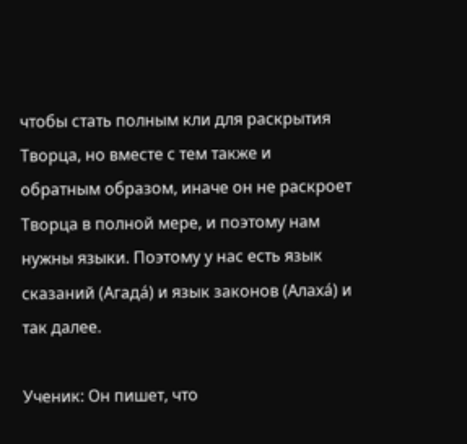чтобы стать полным кли для раскрытия Творца, но вместе с тем также и обратным образом, иначе он не раскроет Творца в полной мере, и поэтому нам нужны языки. Поэтому у нас есть язык сказаний (Агадá) и язык законов (Алахá) и так далее.

Ученик: Он пишет, что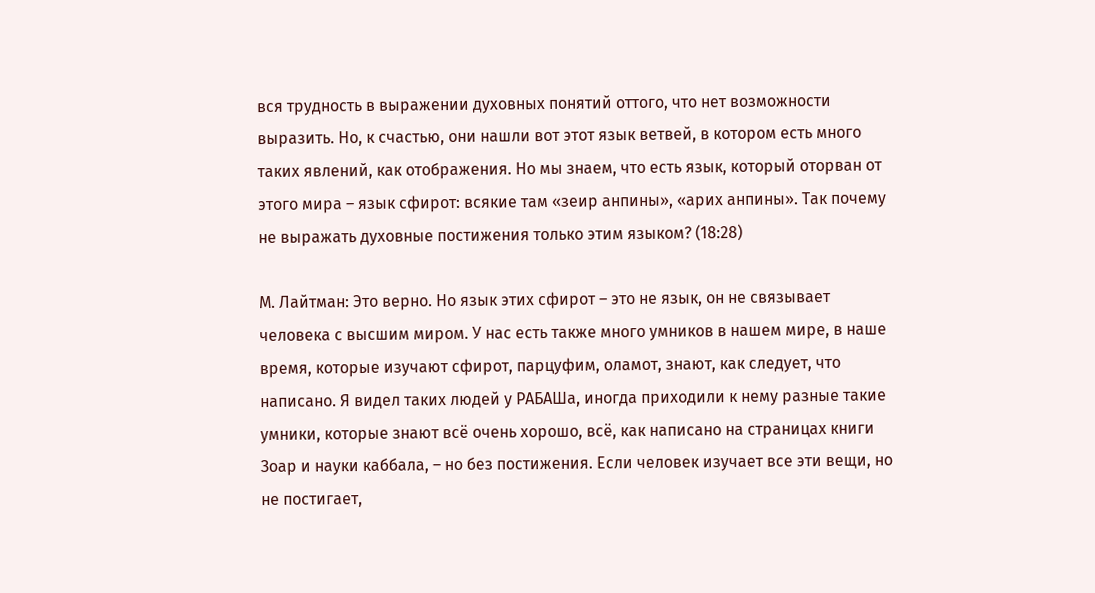вся трудность в выражении духовных понятий оттого, что нет возможности выразить. Но, к счастью, они нашли вот этот язык ветвей, в котором есть много таких явлений, как отображения. Но мы знаем, что есть язык, который оторван от этого мира – язык сфирот: всякие там «зеир анпины», «арих анпины». Так почему не выражать духовные постижения только этим языком? (18:28)

М. Лайтман: Это верно. Но язык этих сфирот – это не язык, он не связывает человека с высшим миром. У нас есть также много умников в нашем мире, в наше время, которые изучают сфирот, парцуфим, оламот, знают, как следует, что написано. Я видел таких людей у РАБАШа, иногда приходили к нему разные такие умники, которые знают всё очень хорошо, всё, как написано на страницах книги Зоар и науки каббала, – но без постижения. Если человек изучает все эти вещи, но не постигает,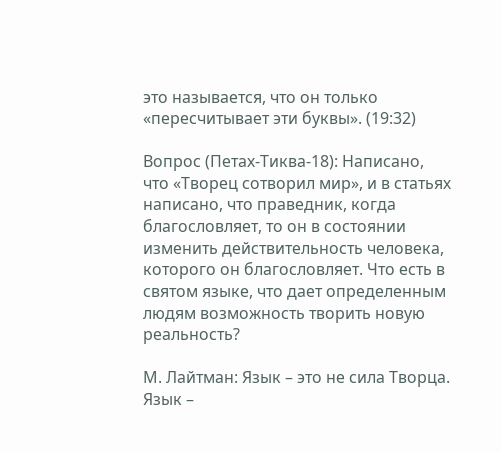это называется, что он только «пересчитывает эти буквы». (19:32)

Вопрос (Петах-Тиква-18): Написано, что «Творец сотворил мир», и в статьях написано, что праведник, когда благословляет, то он в состоянии изменить действительность человека, которого он благословляет. Что есть в святом языке, что дает определенным людям возможность творить новую реальность?

М. Лайтман: Язык – это не сила Творца. Язык –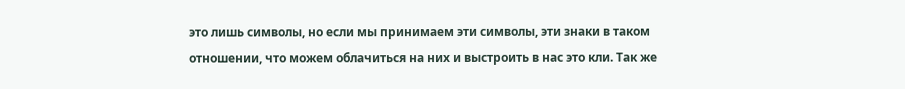это лишь символы, но если мы принимаем эти символы, эти знаки в таком отношении, что можем облачиться на них и выстроить в нас это кли. Так же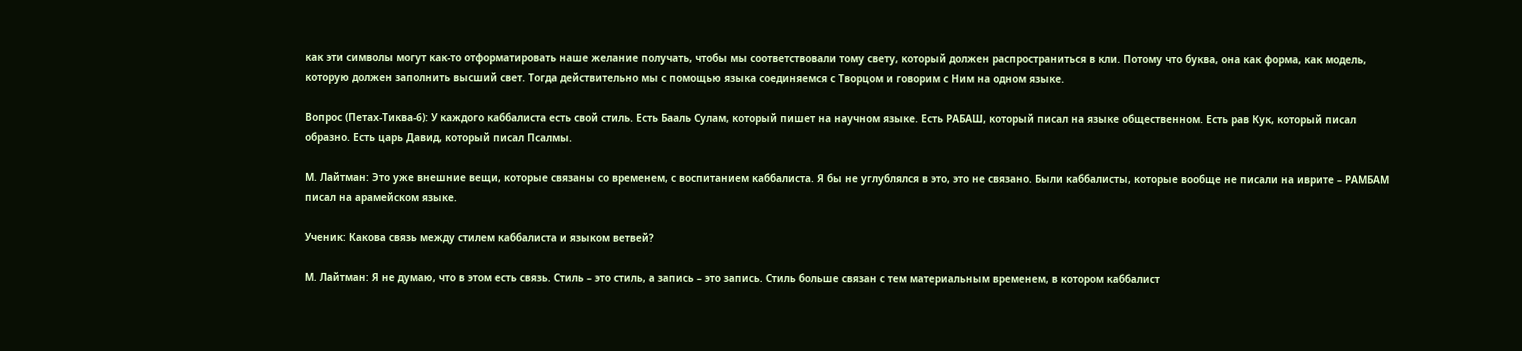как эти символы могут как-то отформатировать наше желание получать, чтобы мы соответствовали тому свету, который должен распространиться в кли. Потому что буква, она как форма, как модель, которую должен заполнить высший свет. Тогда действительно мы с помощью языка соединяемся с Творцом и говорим с Ним на одном языке.

Вопрос (Петах-Тиква-6): У каждого каббалиста есть свой стиль. Есть Бааль Сулам, который пишет на научном языке. Есть РАБАШ, который писал на языке общественном. Есть рав Кук, который писал образно. Есть царь Давид, который писал Псалмы.

М. Лайтман: Это уже внешние вещи, которые связаны со временем, с воспитанием каббалиста. Я бы не углублялся в это, это не связано. Были каббалисты, которые вообще не писали на иврите – РАМБАМ писал на арамейском языке.

Ученик: Какова связь между стилем каббалиста и языком ветвей?

М. Лайтман: Я не думаю, что в этом есть связь. Стиль – это стиль, а запись – это запись. Стиль больше связан с тем материальным временем, в котором каббалист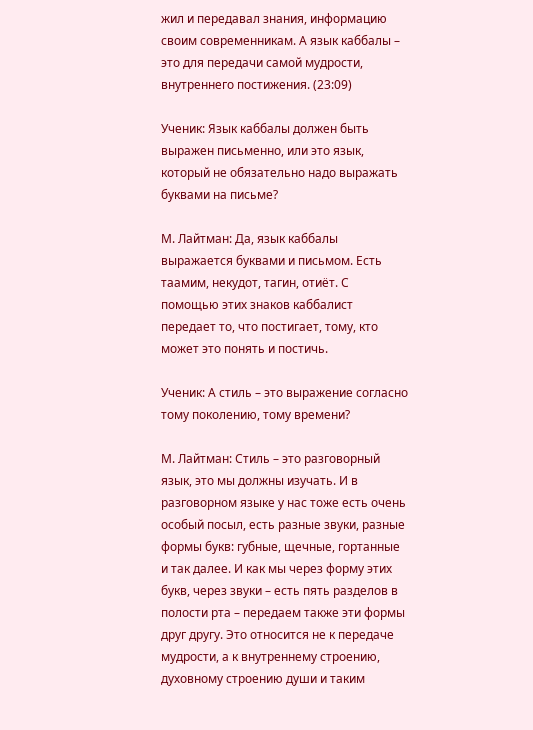жил и передавал знания, информацию своим современникам. А язык каббалы – это для передачи самой мудрости, внутреннего постижения. (23:09)

Ученик: Язык каббалы должен быть выражен письменно, или это язык, который не обязательно надо выражать буквами на письме?

М. Лайтман: Да, язык каббалы выражается буквами и письмом. Есть таамим, некудот, тагин, отиёт. С помощью этих знаков каббалист передает то, что постигает, тому, кто может это понять и постичь.

Ученик: А стиль – это выражение согласно тому поколению, тому времени?

М. Лайтман: Стиль – это разговорный язык, это мы должны изучать. И в разговорном языке у нас тоже есть очень особый посыл, есть разные звуки, разные формы букв: губные, щечные, гортанные и так далее. И как мы через форму этих букв, через звуки – есть пять разделов в полости рта – передаем также эти формы друг другу. Это относится не к передаче мудрости, а к внутреннему строению, духовному строению души и таким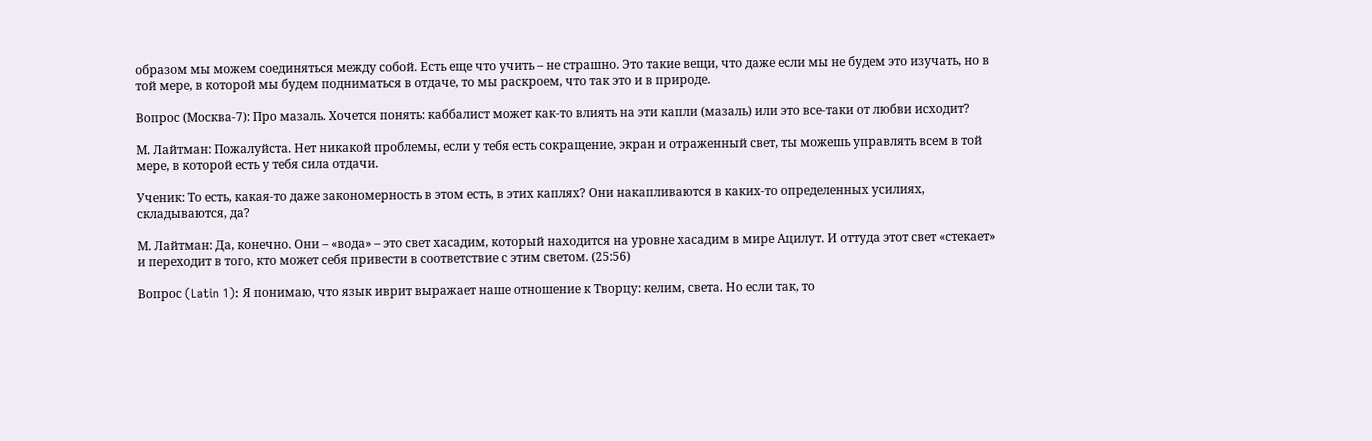образом мы можем соединяться между собой. Есть еще что учить – не страшно. Это такие вещи, что даже если мы не будем это изучать, но в той мере, в которой мы будем подниматься в отдаче, то мы раскроем, что так это и в природе.

Вопрос (Москва-7): Про мазаль. Хочется понять: каббалист может как-то влиять на эти капли (мазаль) или это все-таки от любви исходит?

М. Лайтман: Пожалуйста. Нет никакой проблемы, если у тебя есть сокращение, экран и отраженный свет, ты можешь управлять всем в той мере, в которой есть у тебя сила отдачи.

Ученик: То есть, какая-то даже закономерность в этом есть, в этих каплях? Они накапливаются в каких-то определенных усилиях, складываются, да?

М. Лайтман: Да, конечно. Они – «вода» – это свет хасадим, который находится на уровне хасадим в мире Ацилут. И оттуда этот свет «стекает» и переходит в того, кто может себя привести в соответствие с этим светом. (25:56)

Вопрос (Latin 1): Я понимаю, что язык иврит выражает наше отношение к Творцу: келим, света. Но если так, то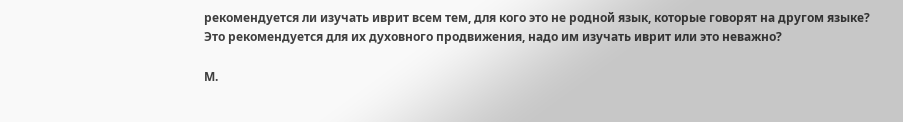рекомендуется ли изучать иврит всем тем, для кого это не родной язык, которые говорят на другом языке? Это рекомендуется для их духовного продвижения, надо им изучать иврит или это неважно?

М.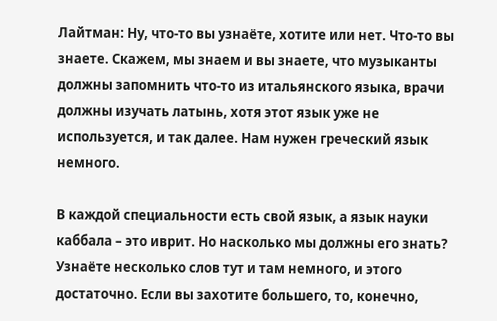Лайтман: Ну, что-то вы узнаёте, хотите или нет. Что-то вы знаете. Скажем, мы знаем и вы знаете, что музыканты должны запомнить что-то из итальянского языка, врачи должны изучать латынь, хотя этот язык уже не используется, и так далее. Нам нужен греческий язык немного.

В каждой специальности есть свой язык, а язык науки каббала – это иврит. Но насколько мы должны его знать? Узнаёте несколько слов тут и там немного, и этого достаточно. Если вы захотите большего, то, конечно,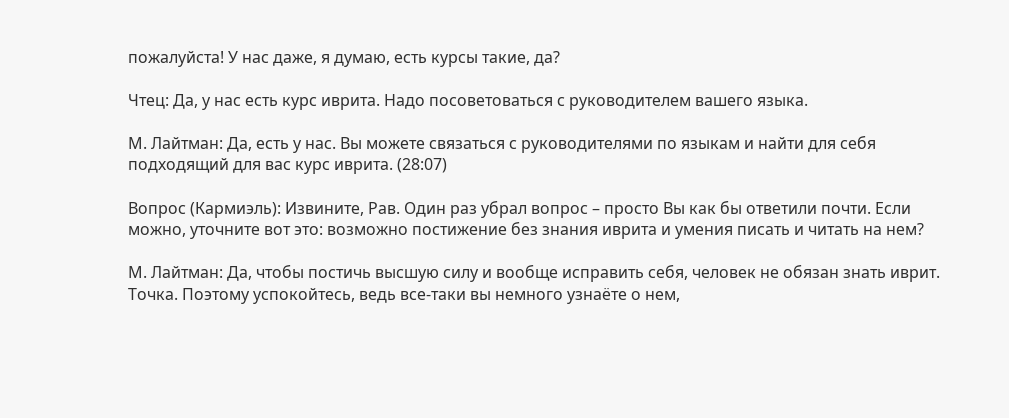пожалуйста! У нас даже, я думаю, есть курсы такие, да?

Чтец: Да, у нас есть курс иврита. Надо посоветоваться с руководителем вашего языка.

М. Лайтман: Да, есть у нас. Вы можете связаться с руководителями по языкам и найти для себя подходящий для вас курс иврита. (28:07)

Вопрос (Кармиэль): Извините, Рав. Один раз убрал вопрос – просто Вы как бы ответили почти. Если можно, уточните вот это: возможно постижение без знания иврита и умения писать и читать на нем?

М. Лайтман: Да, чтобы постичь высшую силу и вообще исправить себя, человек не обязан знать иврит. Точка. Поэтому успокойтесь, ведь все-таки вы немного узнаёте о нем,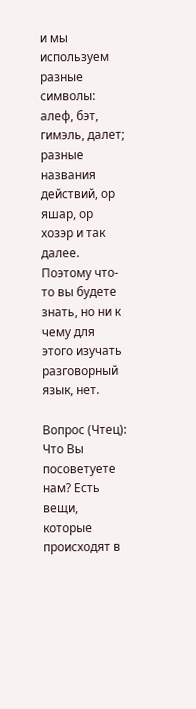и мы используем разные символы: алеф, бэт, гимэль, далет; разные названия действий, ор яшар, ор хозэр и так далее. Поэтому что-то вы будете знать, но ни к чему для этого изучать разговорный язык, нет.

Вопрос (Чтец): Что Вы посоветуете нам? Есть вещи, которые происходят в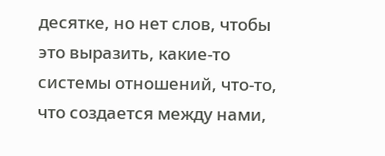десятке, но нет слов, чтобы это выразить, какие-то системы отношений, что-то, что создается между нами,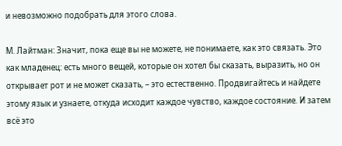и невозможно подобрать для этого слова.

М. Лайтман: Значит, пока еще вы не можете, не понимаете, как это связать. Это как младенец: есть много вещей, которые он хотел бы сказать, выразить, но он открывает рот и не может сказать, – это естественно. Продвигайтесь и найдете этому язык и узнаете, откуда исходит каждое чувство, каждое состояние. И затем всё это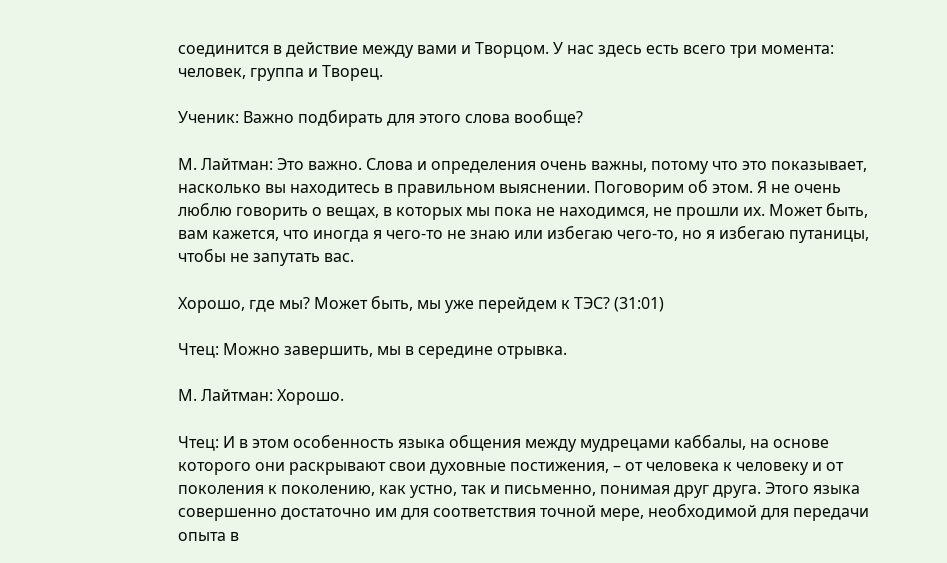соединится в действие между вами и Творцом. У нас здесь есть всего три момента: человек, группа и Творец.

Ученик: Важно подбирать для этого слова вообще?

М. Лайтман: Это важно. Слова и определения очень важны, потому что это показывает, насколько вы находитесь в правильном выяснении. Поговорим об этом. Я не очень люблю говорить о вещах, в которых мы пока не находимся, не прошли их. Может быть, вам кажется, что иногда я чего-то не знаю или избегаю чего-то, но я избегаю путаницы, чтобы не запутать вас.

Хорошо, где мы? Может быть, мы уже перейдем к ТЭС? (31:01)

Чтец: Можно завершить, мы в середине отрывка.

М. Лайтман: Хорошо.

Чтец: И в этом особенность языка общения между мудрецами каббалы, на основе которого они раскрывают свои духовные постижения, – от человека к человеку и от поколения к поколению, как устно, так и письменно, понимая друг друга. Этого языка совершенно достаточно им для соответствия точной мере, необходимой для передачи опыта в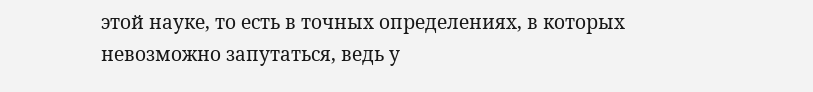этой науке, то есть в точных определениях, в которых невозможно запутаться, ведь у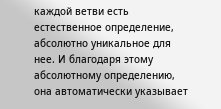каждой ветви есть естественное определение, абсолютно уникальное для нее. И благодаря этому абсолютному определению, она автоматически указывает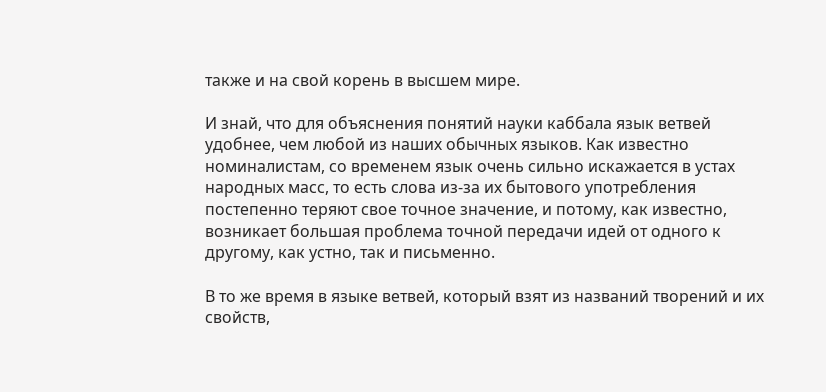также и на свой корень в высшем мире.

И знай, что для объяснения понятий науки каббала язык ветвей удобнее, чем любой из наших обычных языков. Как известно номиналистам, со временем язык очень сильно искажается в устах народных масс, то есть слова из-за их бытового употребления постепенно теряют свое точное значение, и потому, как известно, возникает большая проблема точной передачи идей от одного к другому, как устно, так и письменно.

В то же время в языке ветвей, который взят из названий творений и их свойств,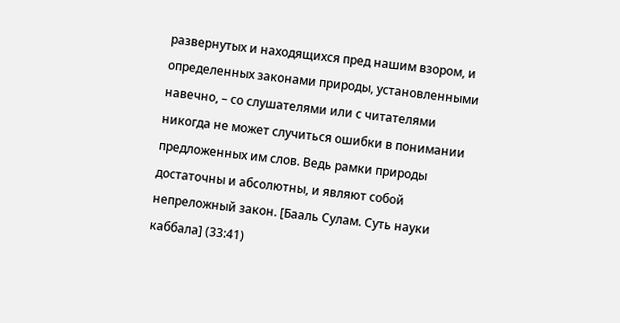развернутых и находящихся пред нашим взором, и определенных законами природы, установленными навечно, – со слушателями или с читателями никогда не может случиться ошибки в понимании предложенных им слов. Ведь рамки природы достаточны и абсолютны, и являют собой непреложный закон. [Бааль Сулам. Суть науки каббала] (33:41)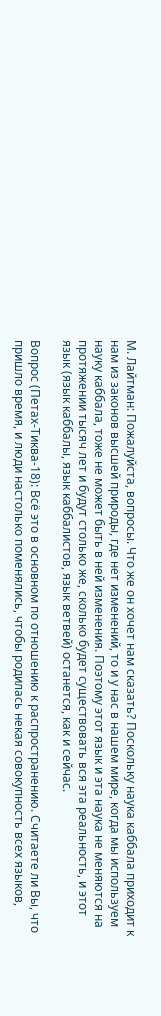М. Лайтман: Пожалуйста, вопросы. Что же он хочет нам сказать? Поскольку наука каббала приходит к нам из законов высшей природы, где нет изменений, то и у нас в нашем мире, когда мы используем науку каббала, тоже не может быть в ней изменения. Поэтому этот язык и эта наука не меняются на протяжении тысяч лет и будут столько же, сколько будет существовать вся эта реальность, и этот язык (язык каббалы, язык каббалистов, язык ветвей) останется, как и сейчас.

Вопрос (Петах-Тиква-18): Всё это в основном по отношению к распространению. Считаете ли Вы, что пришло время, и люди настолько поменялись, чтобы родилась некая совокупность всех языков,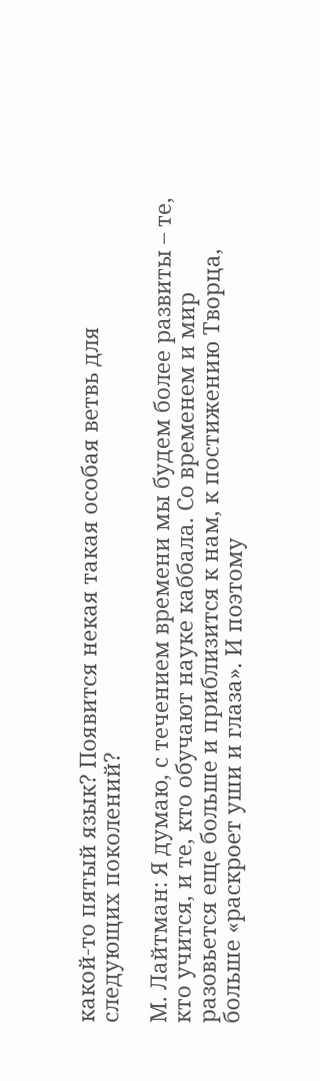какой-то пятый язык? Появится некая такая особая ветвь для следующих поколений?

М. Лайтман: Я думаю, с течением времени мы будем более развиты – те, кто учится, и те, кто обучают науке каббала. Со временем и мир разовьется еще больше и приблизится к нам, к постижению Творца, больше «раскроет уши и глаза». И поэтому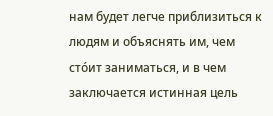нам будет легче приблизиться к людям и объяснять им, чем стóит заниматься, и в чем заключается истинная цель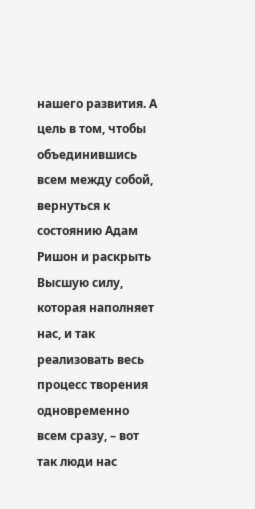нашего развития. А цель в том, чтобы объединившись всем между собой, вернуться к состоянию Адам Ришон и раскрыть Высшую силу, которая наполняет нас, и так реализовать весь процесс творения одновременно всем сразу, – вот так люди нас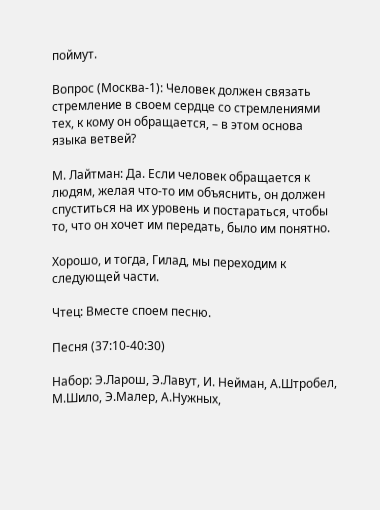поймут.

Вопрос (Москва-1): Человек должен связать стремление в своем сердце со стремлениями тех, к кому он обращается, – в этом основа языка ветвей?

М. Лайтман: Да. Если человек обращается к людям, желая что-то им объяснить, он должен спуститься на их уровень и постараться, чтобы то, что он хочет им передать, было им понятно.

Хорошо, и тогда, Гилад, мы переходим к следующей части.

Чтец: Вместе споем песню.

Песня (37:10-40:30)

Набор: Э.Ларош, Э.Лавут, И. Нейман, А.Штробел, М.Шило, Э.Малер, А.Нужных,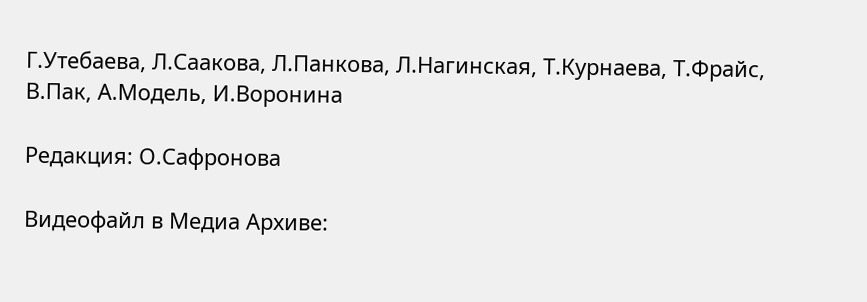Г.Утебаева, Л.Саакова, Л.Панкова, Л.Нагинская, Т.Курнаева, Т.Фрайс, В.Пак, А.Модель, И.Воронина

Редакция: О.Сафронова

Видеофайл в Медиа Архиве: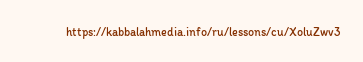https://kabbalahmedia.info/ru/lessons/cu/XoluZwv3